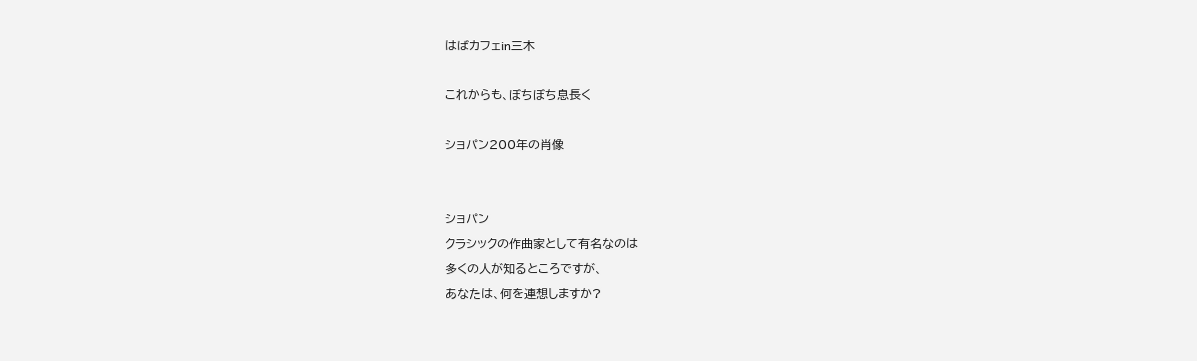はばカフェin三木

これからも、ぼちぼち息長く

ショパン200年の肖像


ショパン
クラシックの作曲家として有名なのは
多くの人が知るところですが、
あなたは、何を連想しますか?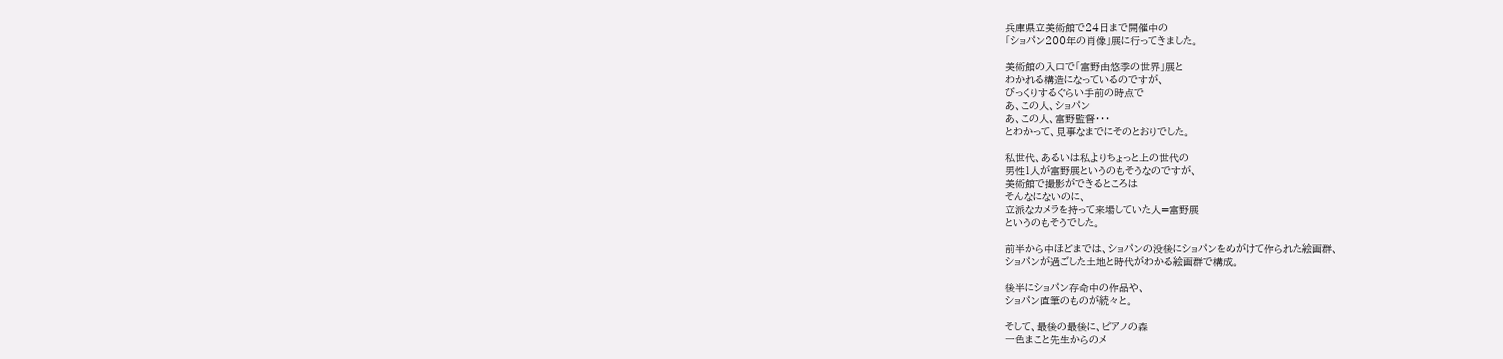兵庫県立美術館で24日まで開催中の
「ショパン200年の肖像」展に行ってきました。

美術館の入口で「富野由悠季の世界」展と
わかれる構造になっているのですが、
びっくりするぐらい手前の時点で
あ、この人、ショパン
あ、この人、富野監督・・・
とわかって、見事なまでにそのとおりでした。

私世代、あるいは私よりちょっと上の世代の
男性1人が富野展というのもそうなのですが、
美術館で撮影ができるところは
そんなにないのに、
立派なカメラを持って来場していた人=富野展
というのもそうでした。

前半から中ほどまでは、ショパンの没後にショパンをめがけて作られた絵画群、
ショパンが過ごした土地と時代がわかる絵画群で構成。

後半にショパン存命中の作品や、
ショパン直筆のものが続々と。

そして、最後の最後に、ピアノの森
一色まこと先生からのメ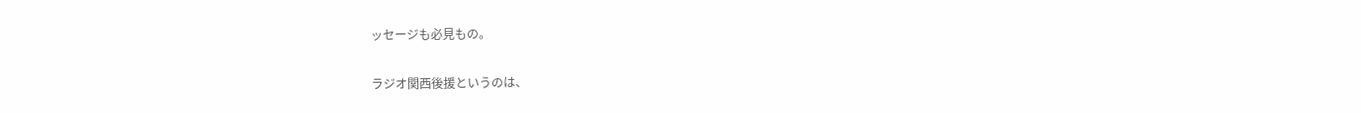ッセージも必見もの。

ラジオ関西後援というのは、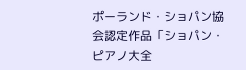ポーランド・ショパン協会認定作品「ショパン・ピアノ大全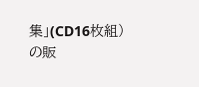集」(CD16枚組)
の販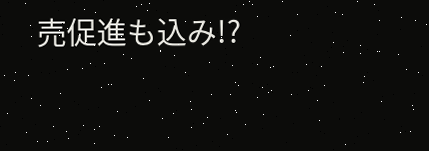売促進も込み!?